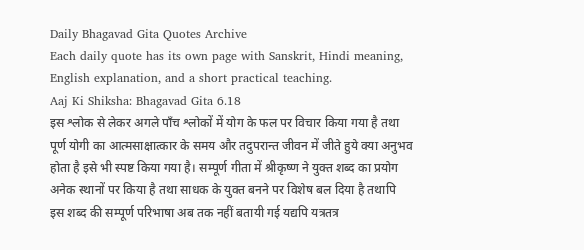Daily Bhagavad Gita Quotes Archive
Each daily quote has its own page with Sanskrit, Hindi meaning, English explanation, and a short practical teaching.
Aaj Ki Shiksha: Bhagavad Gita 6.18
इस श्लोक से लेकर अगले पाँच श्लोकों में योग के फल पर विचार किया गया है तथा पूर्ण योगी का आत्मसाक्षात्कार के समय और तदुपरान्त जीवन में जीते हुये क्या अनुभव होता है इसे भी स्पष्ट किया गया है। सम्पूर्ण गीता में श्रीकृष्ण ने युक्त शब्द का प्रयोग अनेक स्थानों पर किया है तथा साधक के युक्त बनने पर विशेष बल दिया है तथापि इस शब्द की सम्पूर्ण परिभाषा अब तक नहीं बतायी गई यद्यपि यत्रतत्र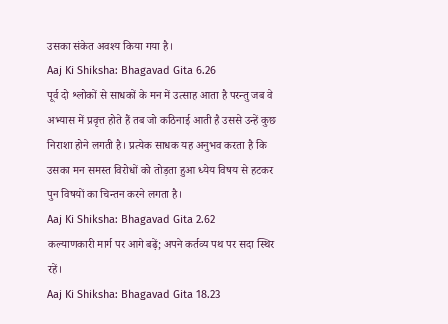उसका संकेत अवश्य किया गया है।
Aaj Ki Shiksha: Bhagavad Gita 6.26
पूर्व दो श्लोकों से साधकों के मन में उत्साह आता है परन्तु जब वे अभ्यास में प्रवृत्त होते हैं तब जो कठिनाई आती है उससे उन्हें कुछ निराशा होने लगती है। प्रत्येक साधक यह अनुभव करता है कि उसका मन समस्त विरोधों को तोड़ता हुआ ध्येय विषय से हटकर पुन विषयों का चिन्तन करने लगता है।
Aaj Ki Shiksha: Bhagavad Gita 2.62
कल्याणकारी मार्ग पर आगे बढ़ें; अपने कर्तव्य पथ पर सदा स्थिर रहें।
Aaj Ki Shiksha: Bhagavad Gita 18.23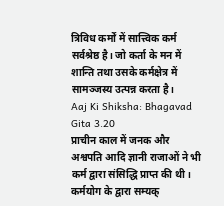त्रिविध कर्मों में सात्त्विक कर्म सर्वश्रेष्ठ है। जो कर्ता के मन में शान्ति तथा उसके कर्मक्षेत्र में सामञ्जस्य उत्पन्न करता है।
Aaj Ki Shiksha: Bhagavad Gita 3.20
प्राचीन काल में जनक और अश्वपति आदि ज्ञानी राजाओं ने भी कर्म द्वारा संसिद्धि प्राप्त की थी। कर्मयोग के द्वारा सम्यक्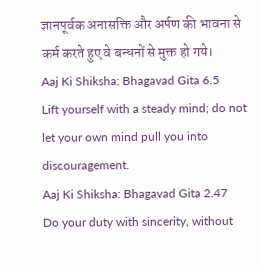ज्ञानपूर्वक अनासक्ति और अर्पण की भावना से कर्म करते हुए वे बन्धनों से मुक्त हो गये।
Aaj Ki Shiksha: Bhagavad Gita 6.5
Lift yourself with a steady mind; do not let your own mind pull you into discouragement.
Aaj Ki Shiksha: Bhagavad Gita 2.47
Do your duty with sincerity, without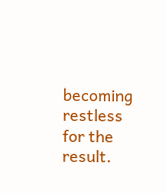becoming restless for the result.